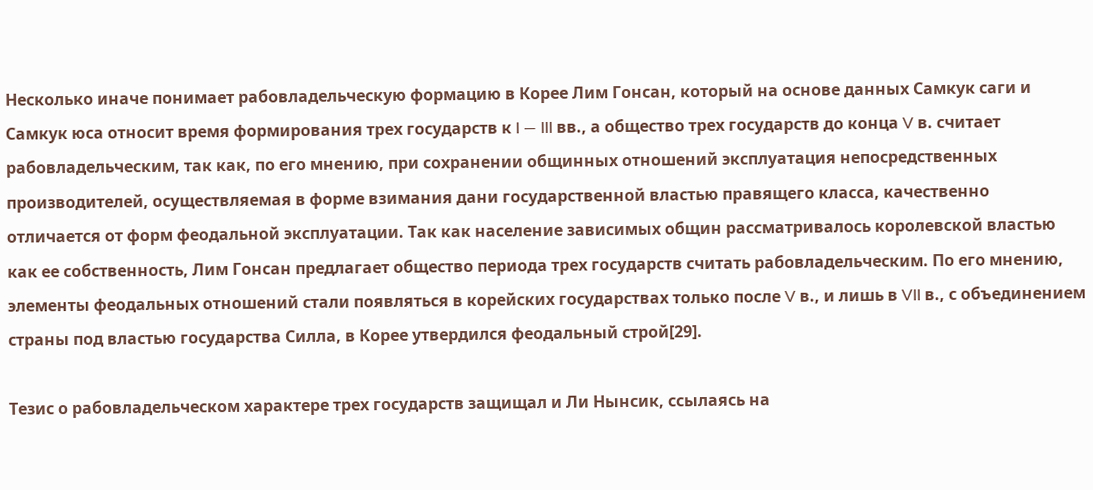Несколько иначе понимает рабовладельческую формацию в Корее Лим Гонсан, который на основе данных Самкук саги и Самкук юса относит время формирования трех государств к I — III вв., а общество трех государств до конца V в. считает рабовладельческим, так как, по его мнению, при сохранении общинных отношений эксплуатация непосредственных производителей, осуществляемая в форме взимания дани государственной властью правящего класса, качественно отличается от форм феодальной эксплуатации. Так как население зависимых общин рассматривалось королевской властью как ее собственность, Лим Гонсан предлагает общество периода трех государств считать рабовладельческим. По его мнению, элементы феодальных отношений стали появляться в корейских государствах только после V в., и лишь в VII в., с объединением страны под властью государства Силла, в Корее утвердился феодальный строй[29].

Тезис о рабовладельческом характере трех государств защищал и Ли Нынсик, ссылаясь на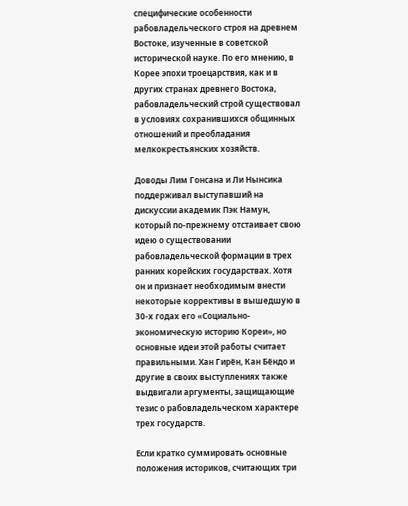специфические особенности рабовладельческого строя на древнем Востоке, изученные в советской исторической науке. По его мнению, в Корее эпохи троецарствия, как и в других странах древнего Востока, рабовладельческий строй существовал в условиях сохранившихся общинных отношений и преобладания мелкокрестьянских хозяйств.

Доводы Лим Гонсана и Ли Нынсика поддерживал выступавший на дискуссии академик Пэк Намун, который по-прежнему отстаивает свою идею о существовании рабовладельческой формации в трех ранних корейских государствах. Хотя он и признает необходимым внести некоторые коррективы в вышедшую в 30-х годах его «Социально-экономическую историю Кореи», но основные идеи этой работы считает правильными. Хан Гирён, Кан Бёндо и другие в своих выступлениях также выдвигали аргументы, защищающие тезис о рабовладельческом характере трех государств.

Если кратко суммировать основные положения историков, считающих три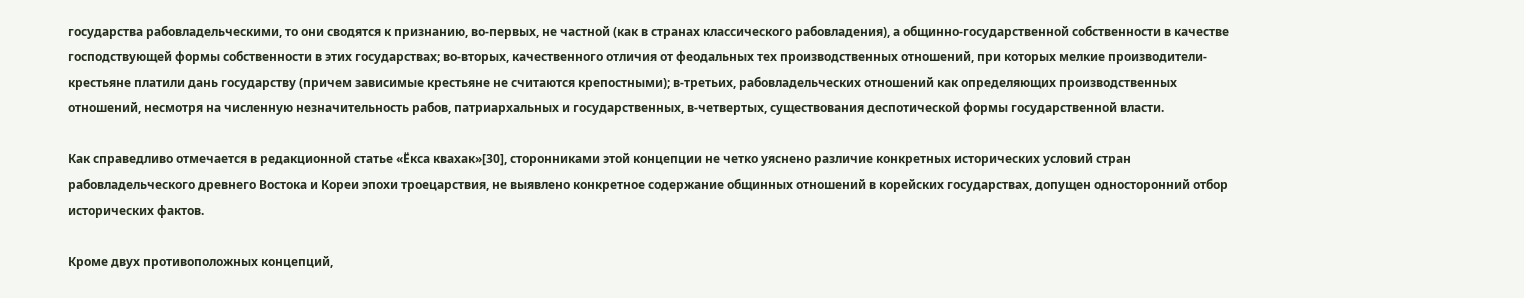государства рабовладельческими, то они сводятся к признанию, во-первых, не частной (как в странах классического рабовладения), а общинно-государственной собственности в качестве господствующей формы собственности в этих государствах; во-вторых, качественного отличия от феодальных тех производственных отношений, при которых мелкие производители-крестьяне платили дань государству (причем зависимые крестьяне не считаются крепостными); в-третьих, рабовладельческих отношений как определяющих производственных отношений, несмотря на численную незначительность рабов, патриархальных и государственных, в-четвертых, существования деспотической формы государственной власти.

Как справедливо отмечается в редакционной статье «Ёкса квахак»[30], сторонниками этой концепции не четко уяснено различие конкретных исторических условий стран рабовладельческого древнего Востока и Кореи эпохи троецарствия, не выявлено конкретное содержание общинных отношений в корейских государствах, допущен односторонний отбор исторических фактов.

Кроме двух противоположных концепций,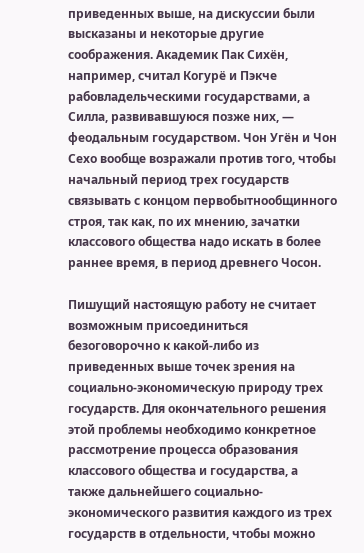приведенных выше, на дискуссии были высказаны и некоторые другие соображения. Академик Пак Сихён, например, считал Когурё и Пэкче рабовладельческими государствами, а Силла, развивавшуюся позже них, — феодальным государством. Чон Угён и Чон Сехо вообще возражали против того, чтобы начальный период трех государств связывать с концом первобытнообщинного строя, так как, по их мнению, зачатки классового общества надо искать в более раннее время, в период древнего Чосон.

Пишущий настоящую работу не считает возможным присоединиться безоговорочно к какой-либо из приведенных выше точек зрения на социально-экономическую природу трех государств. Для окончательного решения этой проблемы необходимо конкретное рассмотрение процесса образования классового общества и государства, а также дальнейшего социально-экономического развития каждого из трех государств в отдельности, чтобы можно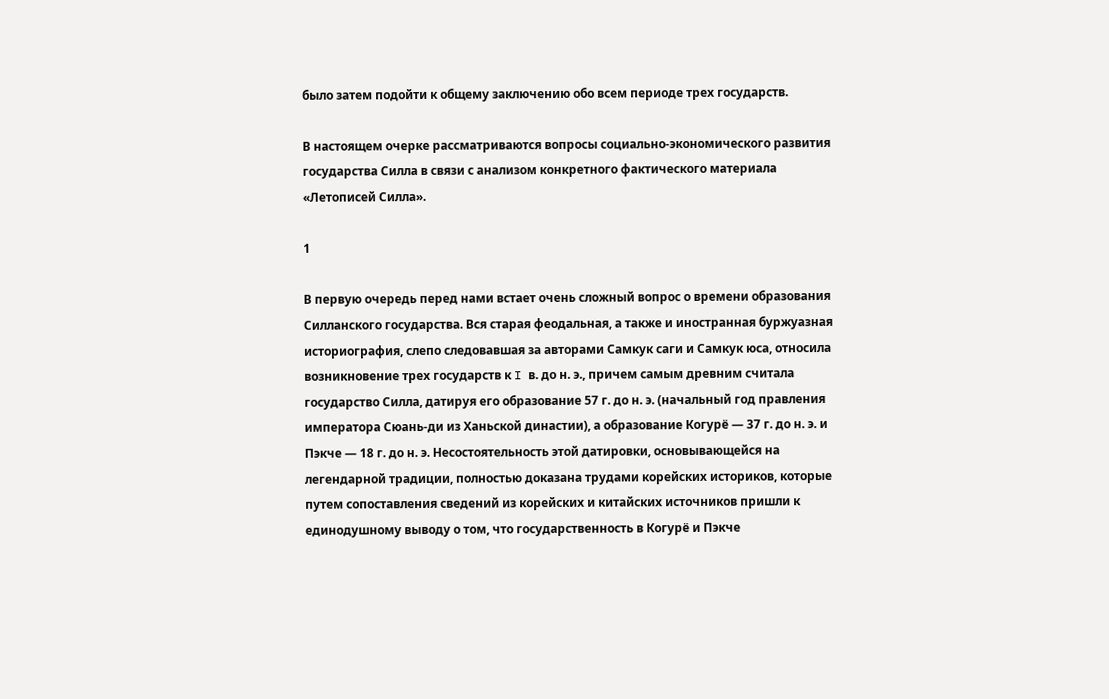было затем подойти к общему заключению обо всем периоде трех государств.

В настоящем очерке рассматриваются вопросы социально-экономического развития государства Силла в связи с анализом конкретного фактического материала «Летописей Силла».

1

В первую очередь перед нами встает очень сложный вопрос о времени образования Силланского государства. Вся старая феодальная, а также и иностранная буржуазная историография, слепо следовавшая за авторами Самкук саги и Самкук юса, относила возникновение трех государств к I в. до н. э., причем самым древним считала государство Силла, датируя его образование 57 г. до н. э. (начальный год правления императора Сюань-ди из Ханьской династии), а образование Когурё — 37 г. до н. э. и Пэкче — 18 г. до н. э. Несостоятельность этой датировки, основывающейся на легендарной традиции, полностью доказана трудами корейских историков, которые путем сопоставления сведений из корейских и китайских источников пришли к единодушному выводу о том, что государственность в Когурё и Пэкче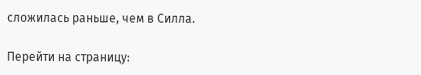сложилась раньше, чем в Силла.

Перейти на страницу: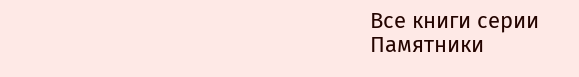Все книги серии Памятники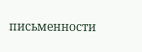письменности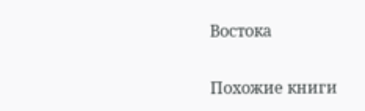Востока

Похожие книги